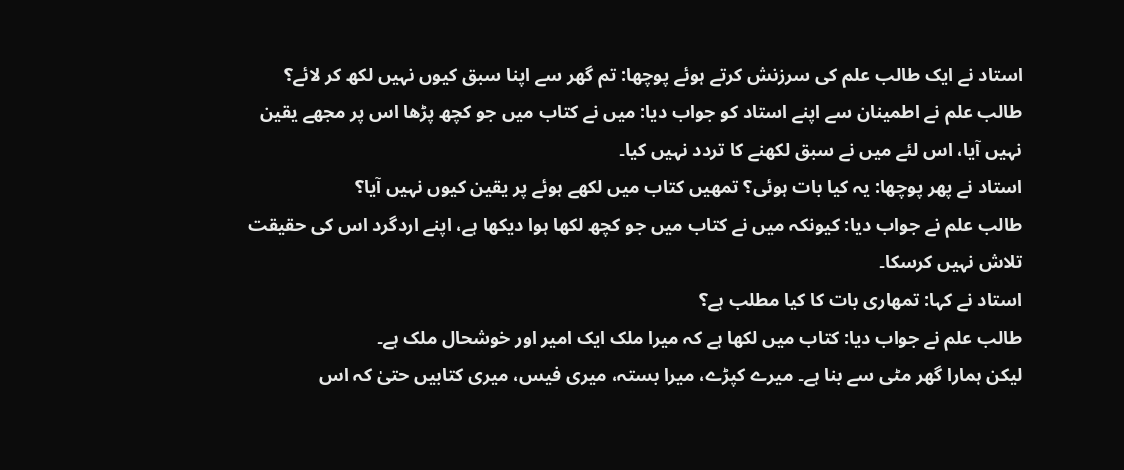استاد نے ایک طالب علم کی سرزنش کرتے ہوئے پوچھا: تم گھر سے اپنا سبق کیوں نہیں لکھ کر لائے؟
طالب علم نے اطمینان سے اپنے استاد کو جواب دیا: میں نے کتاب میں جو کچھ پڑھا اس پر مجھے یقین نہیں آیا، اس لئے میں نے سبق لکھنے کا تردد نہیں کیا۔
استاد نے پھر پوچھا: یہ کیا بات ہوئی؟ تمھیں کتاب میں لکھے ہوئے پر یقین کیوں نہیں آیا؟
طالب علم نے جواب دیا: کیونکہ میں نے کتاب میں جو کچھ لکھا ہوا دیکھا ہے، اپنے اردگرد اس کی حقیقت تلاش نہیں کرسکا۔
استاد نے کہا: تمھاری بات کا کیا مطلب ہے؟
طالب علم نے جواب دیا: کتاب میں لکھا ہے کہ میرا ملک ایک امیر اور خوشحال ملک ہے۔
لیکن ہمارا گھر مٹی سے بنا ہے۔ میرے کپڑے، میرا بستہ، میری فیس، میری کتابیں حتیٰ کہ اس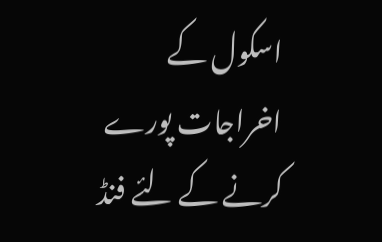اسکول کے اخراجات پورے کرنے کے لئے فنڈ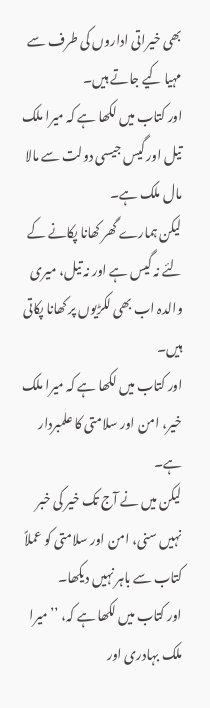بھی خیراتی اداروں کی طرف سے مہیا کیے جاتے ہیں۔
اور کتاب میں لکھا ہے کہ میرا ملک تیل اور گیس جیسی دولت سے مالا مال ملک ہے۔
لیکن ہمارے گھر کھانا پکانے کے لئے نہ گیس ہے اور نہ تیل، میری والدہ اب بھی لکڑیوں پر کھانا پکاتی ہیں۔
اور کتاب میں لکھا ہے کہ میرا ملک خیر، امن اور سلامتی کا علمبردار ہے۔
لیکن میں نے آج تک خیر کی خبر نہیں سنی، امن اور سلامتی کو عملاً کتاب سے باہر نہیں دیکھا۔
اور کتاب میں لکھا ہے کہ، ’’میرا ملک بہادری اور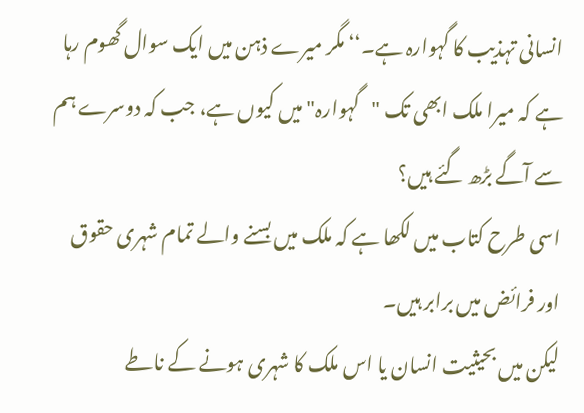انسانی تہذیب کا گہوارہ ہے۔‘‘ مگر میرے ذہن میں ایک سوال گھوم رہا ہے کہ میرا ملک ابھی تک "گہوارہ" میں کیوں ہے، جب کہ دوسرے ہم سے آگے بڑھ گئے ہیں؟
اسی طرح کتاب میں لکھا ہے کہ ملک میں بسنے والے تمام شہری حقوق اور فرائض میں برابر ہیں۔
لیکن میں بحیثیت انسان یا اس ملک کا شہری ہونے کے ناطے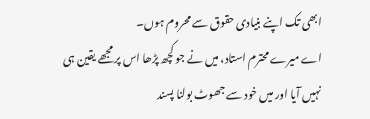ابھی تک اپنے بنیادی حقوق سے محروم ہوں۔
اے میرے محترم استاد، میں نے جو کچھ پڑھا اس پر مجھے یقین ہی نہیں آیا اور میں خود سے جھوٹ بولنا پسند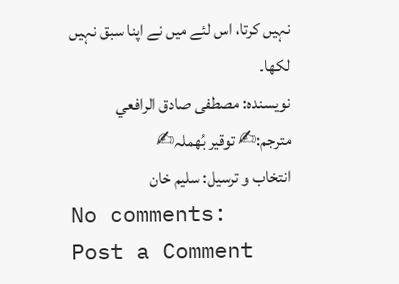نہیں کرتا، اس لئے میں نے اپنا سبق نہیں لکھا۔
نویسندہ: مصطفى صادق الرافعي
مترجم:✍ توقیر بُھملہ✍
انتخاب و ترسیل: سلیم خان
No comments:
Post a Comment